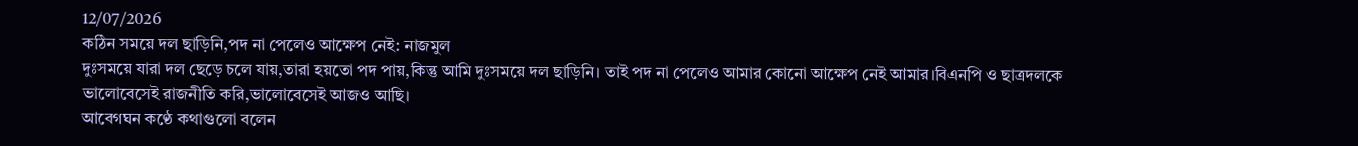12/07/2026
কঠিন সময়ে দল ছাড়িনি,পদ না পেলেও আক্ষেপ নেই: নাজমুল
দুঃসময়ে যারা দল ছেড়ে চলে যায়,তারা হয়তো পদ পায়,কিন্তু আমি দুঃসময়ে দল ছাড়িনি। তাই পদ না পেলেও আমার কোনো আক্ষেপ নেই আমার।বিএনপি ও ছাত্রদলকে ভালোবেসেই রাজনীতি করি,ভালোবেসেই আজও আছি।
আবেগঘন কণ্ঠে কথাগুলো বলেন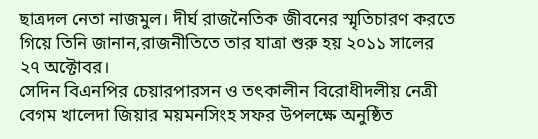ছাত্রদল নেতা নাজমুল। দীর্ঘ রাজনৈতিক জীবনের স্মৃতিচারণ করতে গিয়ে তিনি জানান,রাজনীতিতে তার যাত্রা শুরু হয় ২০১১ সালের ২৭ অক্টোবর।
সেদিন বিএনপির চেয়ারপারসন ও তৎকালীন বিরোধীদলীয় নেত্রী বেগম খালেদা জিয়ার ময়মনসিংহ সফর উপলক্ষে অনুষ্ঠিত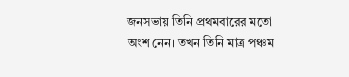জনসভায় তিনি প্রথমবারের মতো অংশ নেন। তখন তিনি মাত্র পঞ্চম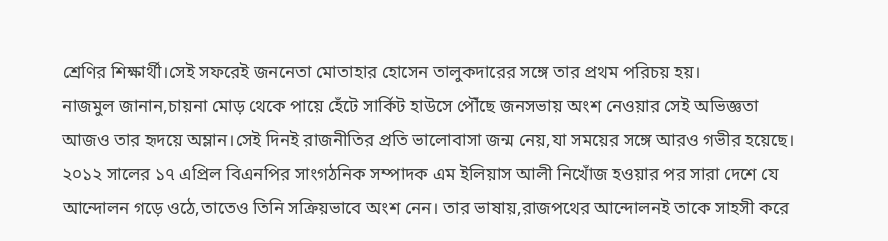শ্রেণির শিক্ষার্থী।সেই সফরেই জননেতা মোতাহার হোসেন তালুকদারের সঙ্গে তার প্রথম পরিচয় হয়।
নাজমুল জানান,চায়না মোড় থেকে পায়ে হেঁটে সার্কিট হাউসে পৌঁছে জনসভায় অংশ নেওয়ার সেই অভিজ্ঞতা আজও তার হৃদয়ে অম্লান।সেই দিনই রাজনীতির প্রতি ভালোবাসা জন্ম নেয়,যা সময়ের সঙ্গে আরও গভীর হয়েছে।
২০১২ সালের ১৭ এপ্রিল বিএনপির সাংগঠনিক সম্পাদক এম ইলিয়াস আলী নিখোঁজ হওয়ার পর সারা দেশে যে আন্দোলন গড়ে ওঠে,তাতেও তিনি সক্রিয়ভাবে অংশ নেন। তার ভাষায়,রাজপথের আন্দোলনই তাকে সাহসী করে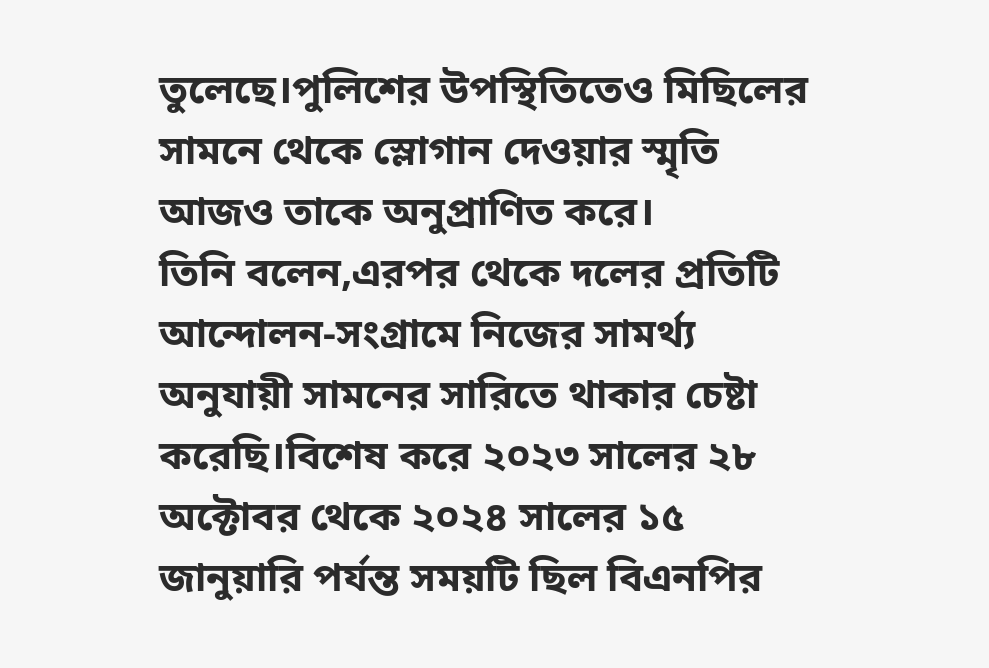তুলেছে।পুলিশের উপস্থিতিতেও মিছিলের সামনে থেকে স্লোগান দেওয়ার স্মৃতি আজও তাকে অনুপ্রাণিত করে।
তিনি বলেন,এরপর থেকে দলের প্রতিটি আন্দোলন-সংগ্রামে নিজের সামর্থ্য অনুযায়ী সামনের সারিতে থাকার চেষ্টা করেছি।বিশেষ করে ২০২৩ সালের ২৮ অক্টোবর থেকে ২০২৪ সালের ১৫ জানুয়ারি পর্যন্ত সময়টি ছিল বিএনপির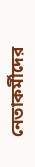নেতাকর্মীদের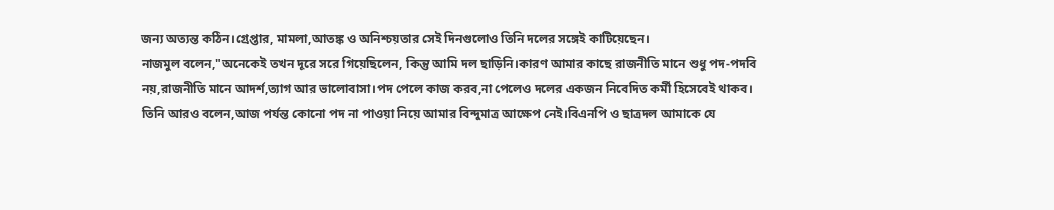জন্য অত্যন্ত কঠিন।গ্রেপ্তার, মামলা,আতঙ্ক ও অনিশ্চয়তার সেই দিনগুলোও তিনি দলের সঙ্গেই কাটিয়েছেন।
নাজমুল বলেন,"অনেকেই তখন দূরে সরে গিয়েছিলেন, কিন্তু আমি দল ছাড়িনি।কারণ আমার কাছে রাজনীতি মানে শুধু পদ-পদবি নয়,রাজনীতি মানে আদর্শ,ত্যাগ আর ভালোবাসা।পদ পেলে কাজ করব,না পেলেও দলের একজন নিবেদিত কর্মী হিসেবেই থাকব।
তিনি আরও বলেন,আজ পর্যন্ত কোনো পদ না পাওয়া নিয়ে আমার বিন্দুমাত্র আক্ষেপ নেই।বিএনপি ও ছাত্রদল আমাকে যে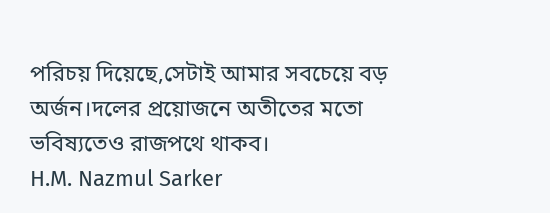পরিচয় দিয়েছে,সেটাই আমার সবচেয়ে বড় অর্জন।দলের প্রয়োজনে অতীতের মতো ভবিষ্যতেও রাজপথে থাকব।
H.M. Nazmul Sarker